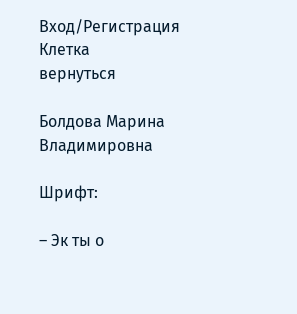Вход/Регистрация
Клетка
вернуться

Болдова Марина Владимировна

Шрифт:

– Эк ты о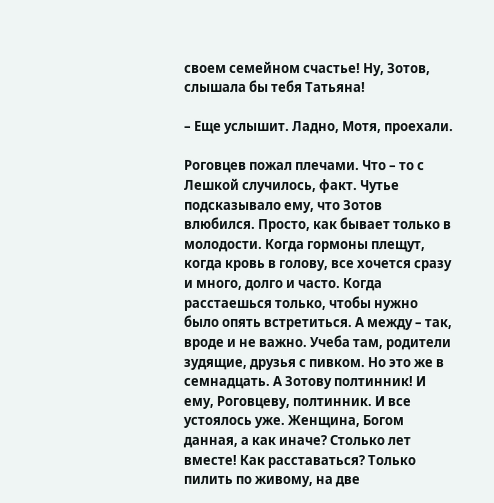своем семейном счастье! Ну, Зотов, слышала бы тебя Татьяна!

– Еще услышит. Ладно, Мотя, проехали.

Роговцев пожал плечами. Что – то с Лешкой случилось, факт. Чутье подсказывало ему, что Зотов влюбился. Просто, как бывает только в молодости. Когда гормоны плещут, когда кровь в голову, все хочется сразу и много, долго и часто. Когда расстаешься только, чтобы нужно было опять встретиться. А между – так, вроде и не важно. Учеба там, родители зудящие, друзья с пивком. Но это же в семнадцать. А Зотову полтинник! И ему, Роговцеву, полтинник. И все устоялось уже. Женщина, Богом данная, а как иначе? Столько лет вместе! Как расставаться? Только пилить по живому, на две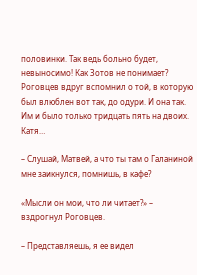половинки. Так ведь больно будет, невыносимо! Как Зотов не понимает? Роговцев вдруг вспомнил о той, в которую был влюблен вот так, до одури. И она так. Им и было только тридцать пять на двоих. Катя…

– Слушай, Матвей, а что ты там о Галаниной мне заикнулся, помнишь, в кафе?

«Мысли он мои, что ли читает?» – вздрогнул Роговцев.

– Представляешь, я ее видел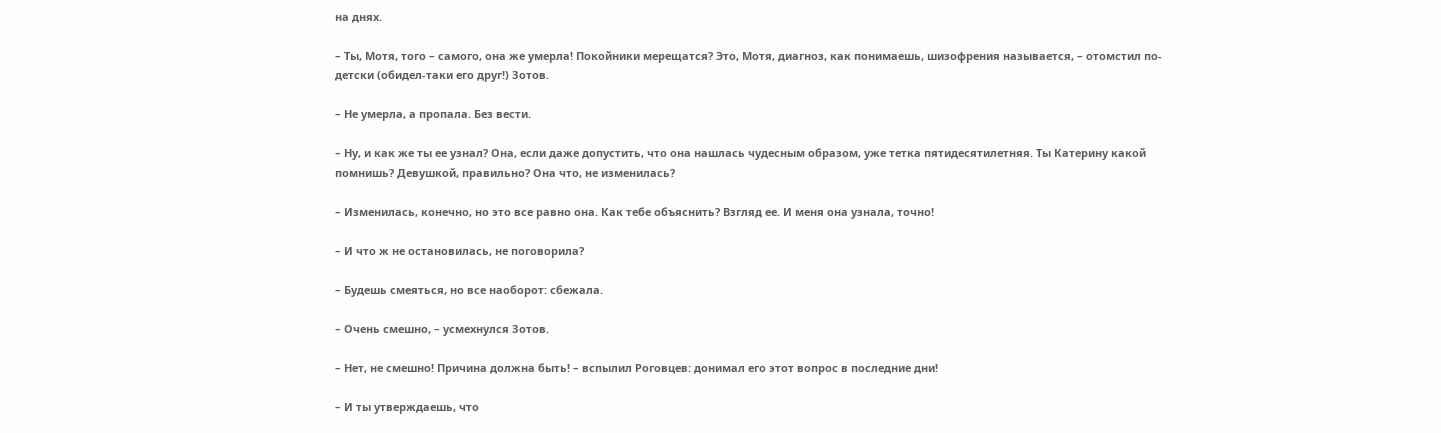на днях.

– Ты, Мотя, того – самого, она же умерла! Покойники мерещатся? Это, Мотя, диагноз, как понимаешь, шизофрения называется, – отомстил по-детски (обидел-таки его друг!) Зотов.

– Не умерла, а пропала. Без вести.

– Ну, и как же ты ее узнал? Она, если даже допустить, что она нашлась чудесным образом, уже тетка пятидесятилетняя. Ты Катерину какой помнишь? Девушкой, правильно? Она что, не изменилась?

– Изменилась, конечно, но это все равно она. Как тебе объяснить? Взгляд ее. И меня она узнала, точно!

– И что ж не остановилась, не поговорила?

– Будешь смеяться, но все наоборот: сбежала.

– Очень смешно, – усмехнулся Зотов.

– Нет, не смешно! Причина должна быть! – вспылил Роговцев: донимал его этот вопрос в последние дни!

– И ты утверждаешь, что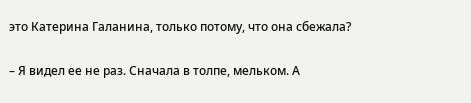это Катерина Галанина, только потому, что она сбежала?

– Я видел ее не раз. Сначала в толпе, мельком. А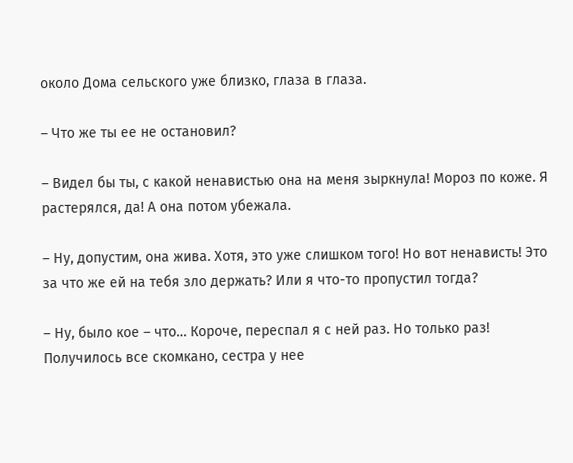около Дома сельского уже близко, глаза в глаза.

– Что же ты ее не остановил?

– Видел бы ты, с какой ненавистью она на меня зыркнула! Мороз по коже. Я растерялся, да! А она потом убежала.

– Ну, допустим, она жива. Хотя, это уже слишком того! Но вот ненависть! Это за что же ей на тебя зло держать? Или я что-то пропустил тогда?

– Ну, было кое – что… Короче, переспал я с ней раз. Но только раз! Получилось все скомкано, сестра у нее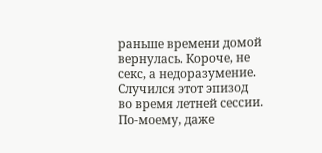раньше времени домой вернулась. Короче, не секс, а недоразумение. Случился этот эпизод во время летней сессии. По-моему, даже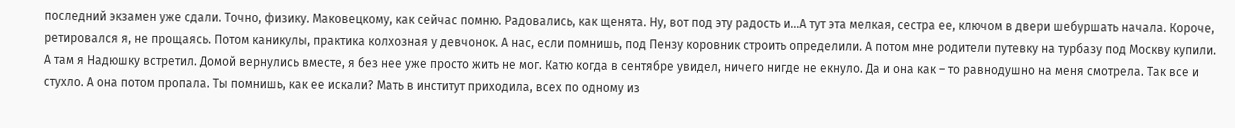последний экзамен уже сдали. Точно, физику. Маковецкому, как сейчас помню. Радовались, как щенята. Ну, вот под эту радость и…А тут эта мелкая, сестра ее, ключом в двери шебуршать начала. Короче, ретировался я, не прощаясь. Потом каникулы, практика колхозная у девчонок. А нас, если помнишь, под Пензу коровник строить определили. А потом мне родители путевку на турбазу под Москву купили. А там я Надюшку встретил. Домой вернулись вместе, я без нее уже просто жить не мог. Катю когда в сентябре увидел, ничего нигде не екнуло. Да и она как – то равнодушно на меня смотрела. Так все и стухло. А она потом пропала. Ты помнишь, как ее искали? Мать в институт приходила, всех по одному из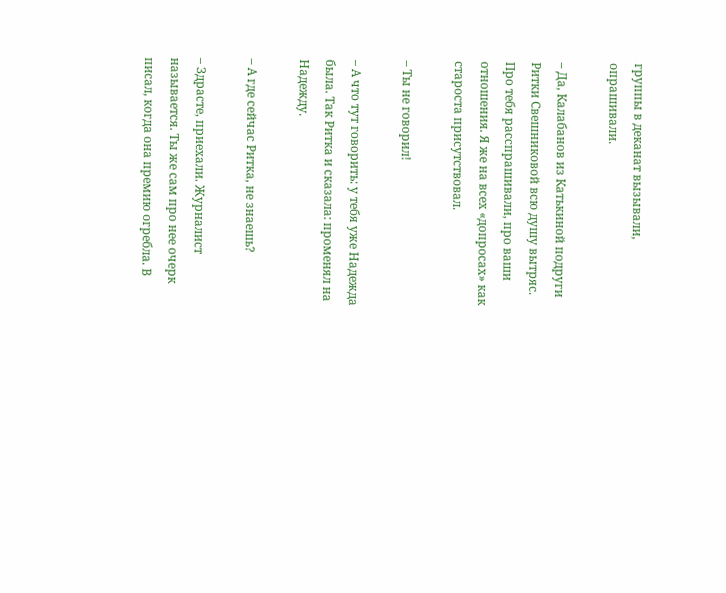группы в деканат вызывали, опрашивали.

– Да, Калабанов из Катькиной подруги Ритки Свешниковой всю душу вытряс. Про тебя расспрашивали, про ваши отношения. Я же на всех «допросах» как староста присутствовал.

– Ты не говорил!

– А что тут говорить: у тебя уже Надежда была. Так Ритка и сказала: променял на Надежду.

– А где сейчас Ритка, не знаешь?

– Здрасте, приехали. Журналист называется. Ты же сам про нее очерк писал, когда она премию огребла. В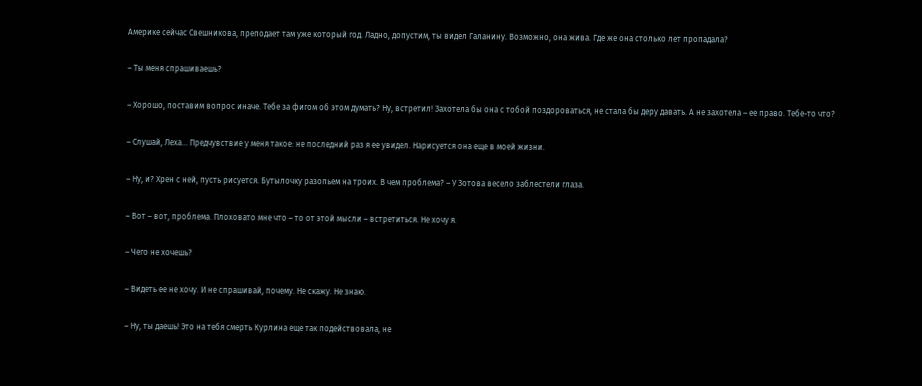Америке сейчас Свешникова, преподает там уже который год. Ладно, допустим, ты видел Галанину. Возможно, она жива. Где же она столько лет пропадала?

– Ты меня спрашиваешь?

– Хорошо, поставим вопрос иначе. Тебе за фигом об этом думать? Ну, встретил! Захотела бы она с тобой поздороваться, не стала бы деру давать. А не захотела – ее право. Тебе-то что?

– Слушай, Леха… Предчувствие у меня такое: не последний раз я ее увидел. Нарисуется она еще в моей жизни.

– Ну, и? Хрен с ней, пусть рисуется. Бутылочку разопьем на троих. В чем проблема? – У Зотова весело заблестели глаза.

– Вот – вот, проблема. Плоховато мне что – то от этой мысли – встретиться. Не хочу я.

– Чего не хочешь?

– Видеть ее не хочу. И не спрашивай, почему. Не скажу. Не знаю.

– Ну, ты даешь! Это на тебя смерть Курлина еще так подействовала, не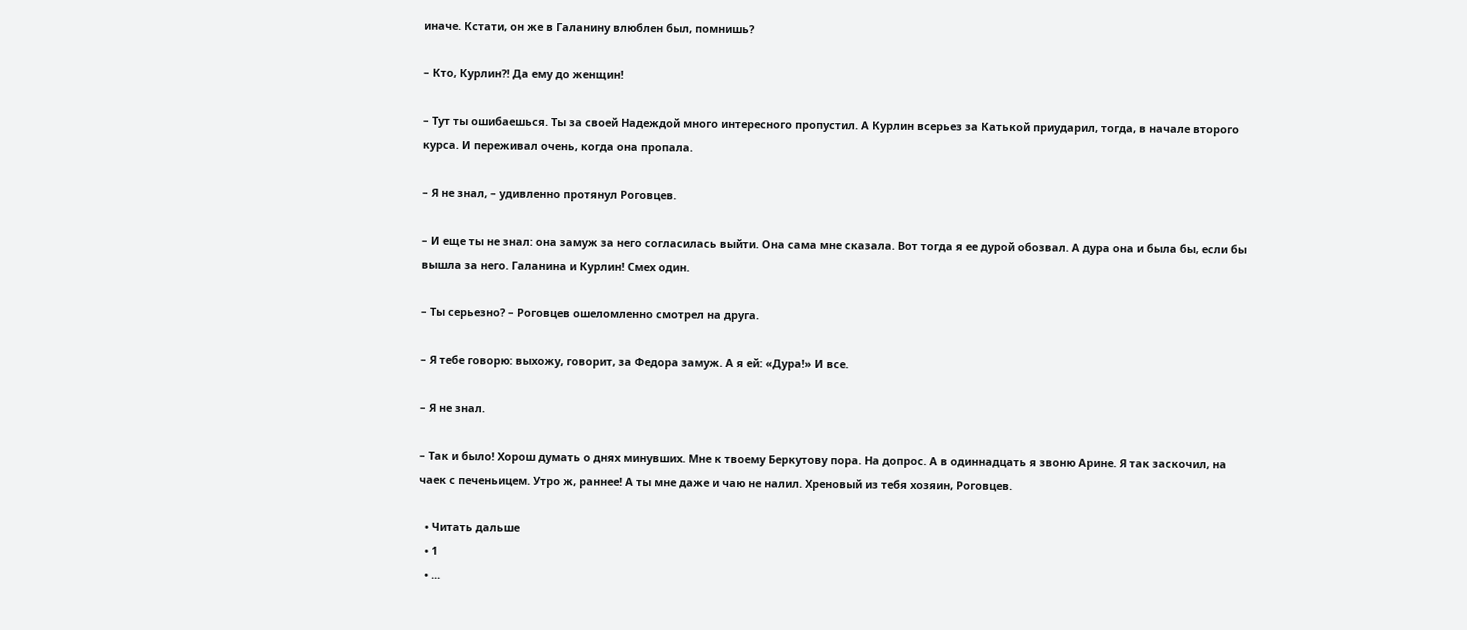иначе. Кстати, он же в Галанину влюблен был, помнишь?

– Кто, Курлин?! Да ему до женщин!

– Тут ты ошибаешься. Ты за своей Надеждой много интересного пропустил. А Курлин всерьез за Катькой приударил, тогда, в начале второго курса. И переживал очень, когда она пропала.

– Я не знал, – удивленно протянул Роговцев.

– И еще ты не знал: она замуж за него согласилась выйти. Она сама мне сказала. Вот тогда я ее дурой обозвал. А дура она и была бы, если бы вышла за него. Галанина и Курлин! Смех один.

– Ты серьезно? – Роговцев ошеломленно смотрел на друга.

– Я тебе говорю: выхожу, говорит, за Федора замуж. А я ей: «Дура!» И все.

– Я не знал.

– Так и было! Хорош думать о днях минувших. Мне к твоему Беркутову пора. На допрос. А в одиннадцать я звоню Арине. Я так заскочил, на чаек с печеньицем. Утро ж, раннее! А ты мне даже и чаю не налил. Хреновый из тебя хозяин, Роговцев.

  • Читать дальше
  • 1
  • ...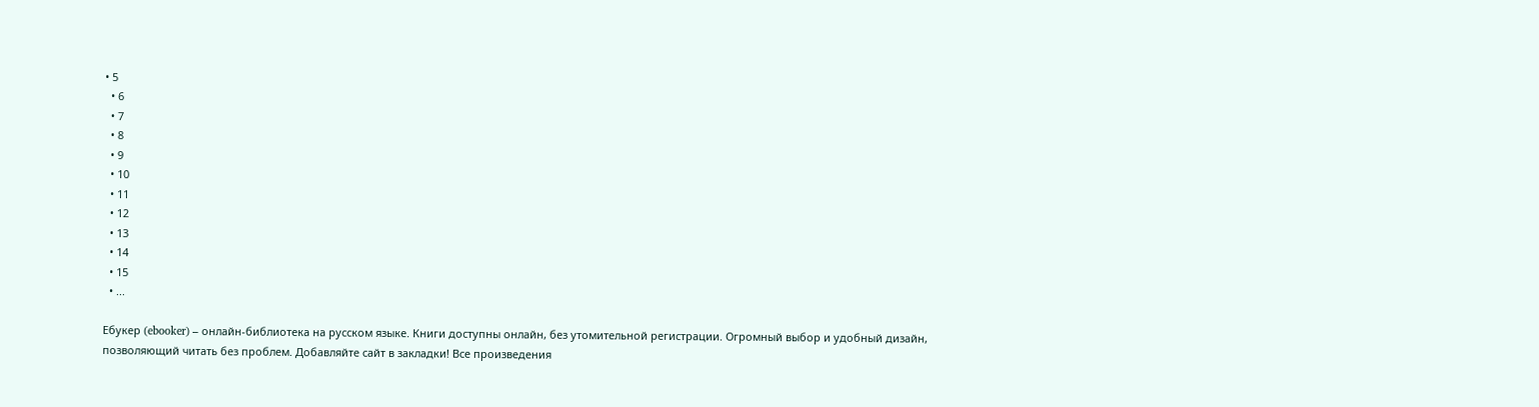• 5
  • 6
  • 7
  • 8
  • 9
  • 10
  • 11
  • 12
  • 13
  • 14
  • 15
  • ...

Ебукер (ebooker) – онлайн-библиотека на русском языке. Книги доступны онлайн, без утомительной регистрации. Огромный выбор и удобный дизайн, позволяющий читать без проблем. Добавляйте сайт в закладки! Все произведения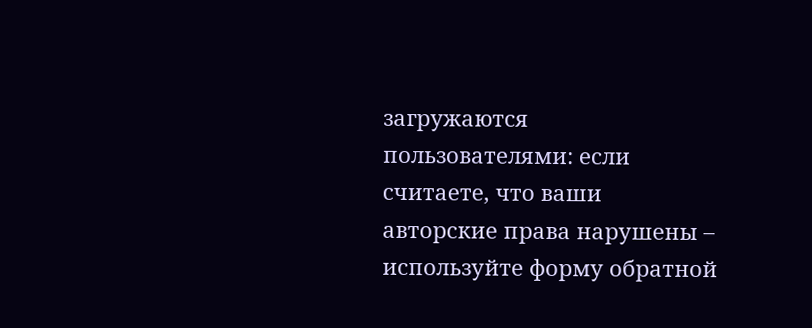загружаются пользователями: если считаете, что ваши авторские права нарушены – используйте форму обратной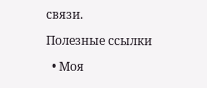связи.

Полезные ссылки

  • Моя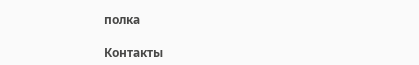полка

Контакты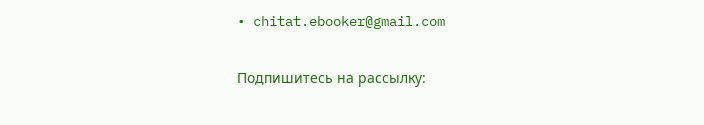• chitat.ebooker@gmail.com

Подпишитесь на рассылку: